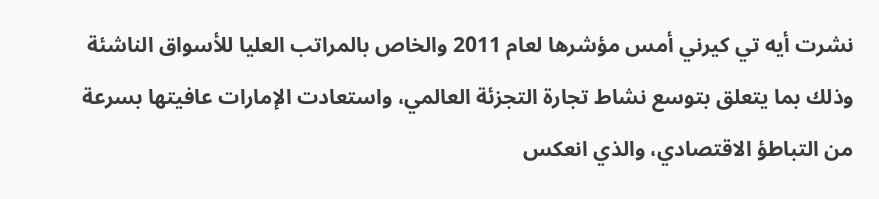نشرت أيه تي كيرني أمس مؤشرها لعام 2011 والخاص بالمراتب العليا للأسواق الناشئة وذلك بما يتعلق بتوسع نشاط تجارة التجزئة العالمي، واستعادت الإمارات عافيتها بسرعة من التباطؤ الاقتصادي، والذي انعكس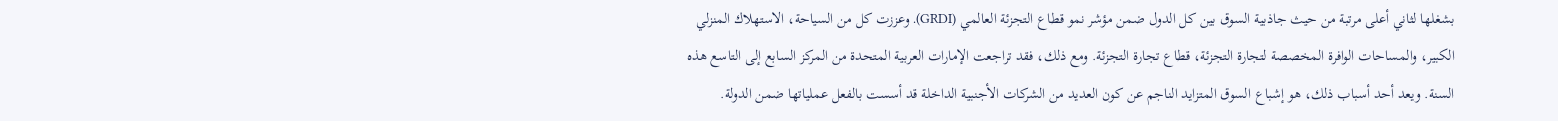بشغلها لثاني أعلى مرتبة من حيث جاذبية السوق بين كل الدول ضمن مؤشر نمو قطاع التجزئة العالمي (GRDI). وعززت كل من السياحة، الاستهلاك المنزلي الكبير، والمساحات الوافرة المخصصة لتجارة التجزئة، قطاع تجارة التجزئة. ومع ذلك، فقد تراجعت الإمارات العربية المتحدة من المركز السابع إلى التاسع هذه السنة. ويعد أحد أسباب ذلك، هو إشباع السوق المتزايد الناجم عن كون العديد من الشركات الأجنبية الداخلة قد أسست بالفعل عملياتها ضمن الدولة.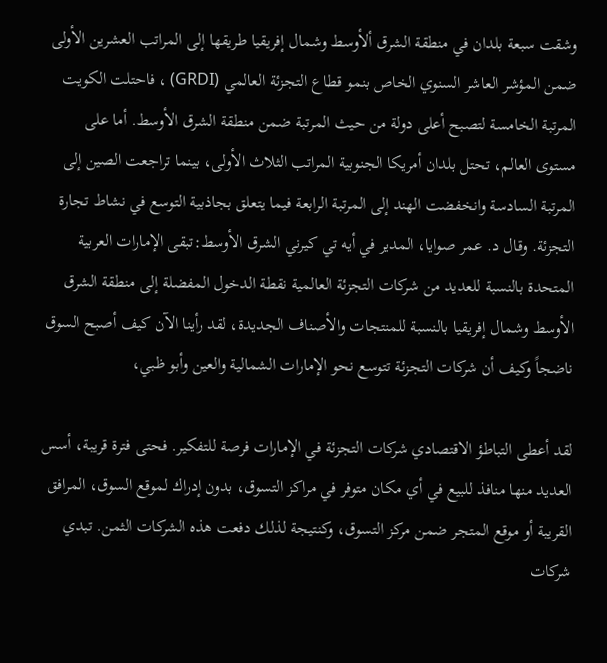وشقت سبعة بلدان في منطقة الشرق ألأوسط وشمال إفريقيا طريقها إلى المراتب العشرين الأولى ضمن المؤشر العاشر السنوي الخاص بنمو قطاع التجزئة العالمي (GRDI) ، فاحتلت الكويت المرتبة الخامسة لتصبح أعلى دولة من حيث المرتبة ضمن منطقة الشرق الأوسط. أما على مستوى العالم، تحتل بلدان أمريكا الجنوبية المراتب الثلاث الأولى، بينما تراجعت الصين إلى المرتبة السادسة وانخفضت الهند إلى المرتبة الرابعة فيما يتعلق بجاذبية التوسع في نشاط تجارة التجزئة. وقال د. عمر صوايا، المدير في أيه تي كيرني الشرق الأوسط:تبقى الإمارات العربية المتحدة بالنسبة للعديد من شركات التجزئة العالمية نقطة الدخول المفضلة إلى منطقة الشرق الأوسط وشمال إفريقيا بالنسبة للمنتجات والأصناف الجديدة، لقد رأينا الآن كيف أصبح السوق ناضجاً وكيف أن شركات التجزئة تتوسع نحو الإمارات الشمالية والعين وأبو ظبي،

لقد أعطى التباطؤ الاقتصادي شركات التجزئة في الإمارات فرصة للتفكير. فحتى فترة قريبة، أسس العديد منها منافذ للبيع في أي مكان متوفر في مراكز التسوق، بدون إدراك لموقع السوق، المرافق القريبة أو موقع المتجر ضمن مركز التسوق، وكنتيجة لذلك دفعت هذه الشركات الثمن. تبدي شركات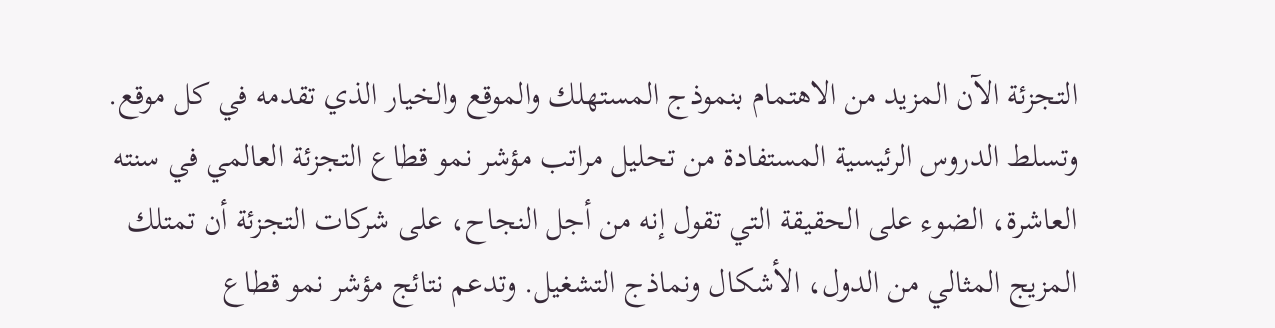التجزئة الآن المزيد من الاهتمام بنموذج المستهلك والموقع والخيار الذي تقدمه في كل موقع. وتسلط الدروس الرئيسية المستفادة من تحليل مراتب مؤشر نمو قطاع التجزئة العالمي في سنته العاشرة، الضوء على الحقيقة التي تقول إنه من أجل النجاح، على شركات التجزئة أن تمتلك المزيج المثالي من الدول، الأشكال ونماذج التشغيل. وتدعم نتائج مؤشر نمو قطاع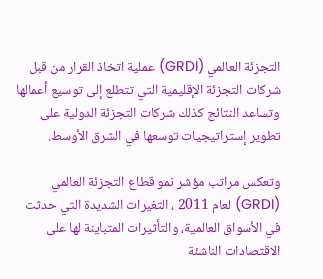التجزئة العالمي (GRDI) عملية اتخاذ القرار من قبل شركات التجزئة الإقليمية التي تتطلع إلى توسيع أعمالها وتساعد النتائج كذلك شركات التجزئة الدولية على تطوير إستراتيجيات توسعها في الشرق الأوسط.

وتعكس مراتب مؤشر نمو قطاع التجزئة العالمي (GRDI) لعام 2011 ، التغيرات الشديدة التي حدثت في الأسواق العالمية، والتأثيرات المتباينة لها على الاقتصادات الناشئة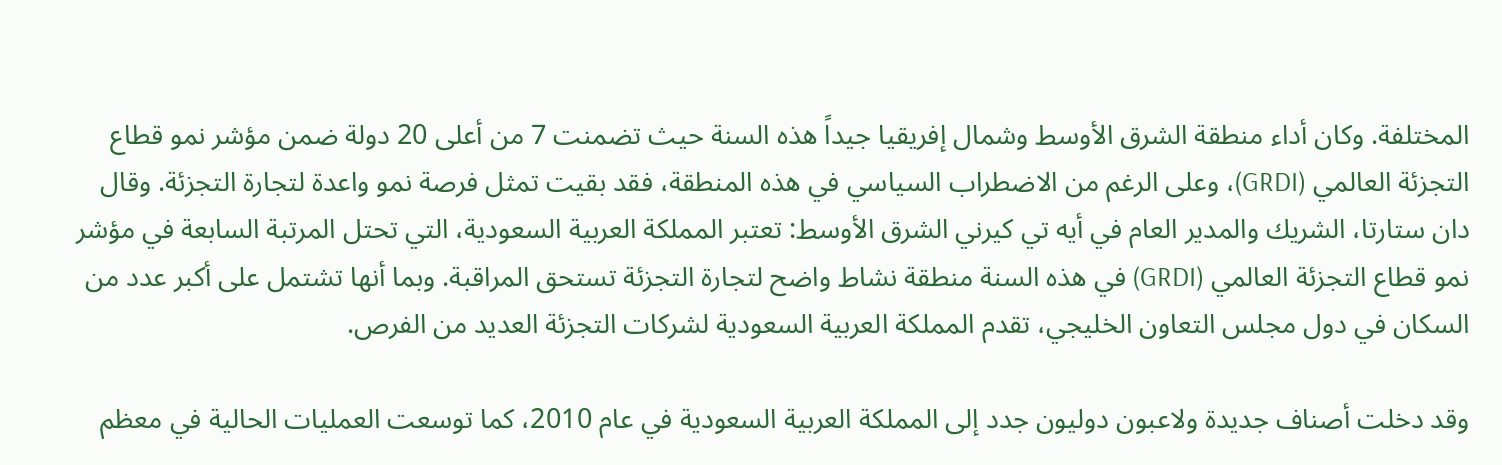المختلفة. وكان أداء منطقة الشرق الأوسط وشمال إفريقيا جيداً هذه السنة حيث تضمنت 7 من أعلى 20 دولة ضمن مؤشر نمو قطاع التجزئة العالمي (GRDI)، وعلى الرغم من الاضطراب السياسي في هذه المنطقة، فقد بقيت تمثل فرصة نمو واعدة لتجارة التجزئة. وقال دان ستارتا، الشريك والمدير العام في أيه تي كيرني الشرق الأوسط: تعتبر المملكة العربية السعودية، التي تحتل المرتبة السابعة في مؤشر نمو قطاع التجزئة العالمي (GRDI) في هذه السنة منطقة نشاط واضح لتجارة التجزئة تستحق المراقبة. وبما أنها تشتمل على أكبر عدد من السكان في دول مجلس التعاون الخليجي، تقدم المملكة العربية السعودية لشركات التجزئة العديد من الفرص.

وقد دخلت أصناف جديدة ولاعبون دوليون جدد إلى المملكة العربية السعودية في عام 2010، كما توسعت العمليات الحالية في معظم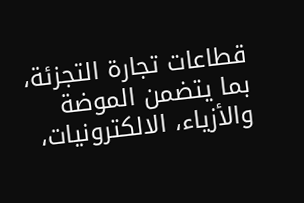قطاعات تجارة التجزئة، بما يتضمن الموضة والأزياء، الالكترونيات،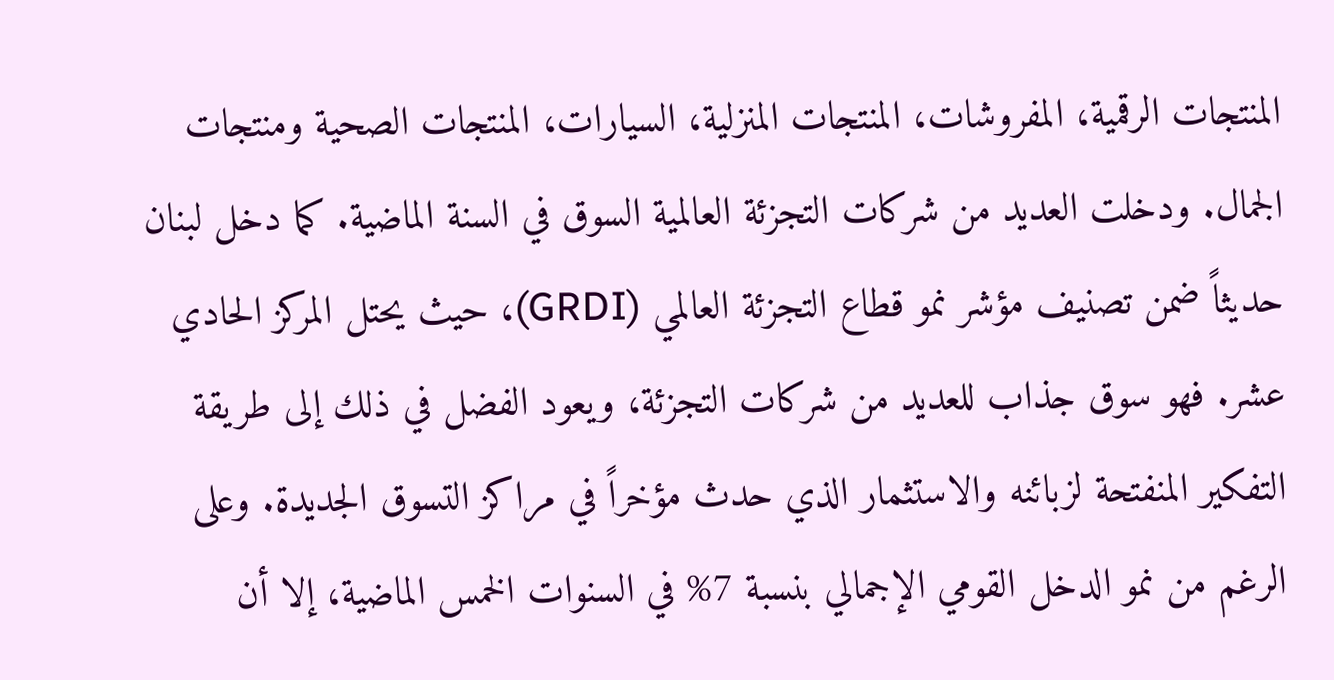المنتجات الرقمية، المفروشات، المنتجات المنزلية، السيارات، المنتجات الصحية ومنتجات الجمال. ودخلت العديد من شركات التجزئة العالمية السوق في السنة الماضية. كما دخل لبنان حديثاً ضمن تصنيف مؤشر نمو قطاع التجزئة العالمي (GRDI)، حيث يحتل المركز الحادي عشر. فهو سوق جذاب للعديد من شركات التجزئة، ويعود الفضل في ذلك إلى طريقة التفكير المنفتحة لزبائنه والاستثمار الذي حدث مؤخراً في مراكز التسوق الجديدة. وعلى الرغم من نمو الدخل القومي الإجمالي بنسبة 7% في السنوات الخمس الماضية، إلا أن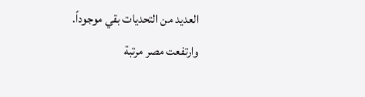العديد من التحديات بقي موجوداً. وارتفعت مصر مرتبة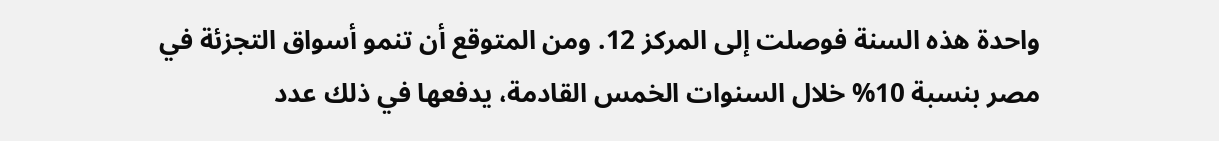واحدة هذه السنة فوصلت إلى المركز 12. ومن المتوقع أن تنمو أسواق التجزئة في مصر بنسبة 10% خلال السنوات الخمس القادمة، يدفعها في ذلك عدد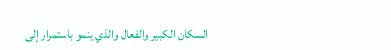السكان الكبير والفعال والذي ينمو باستمرار إلى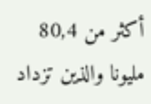أكثر من 80,4 مليونا والذين تزداد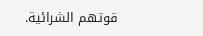قوتهم الشرائية.